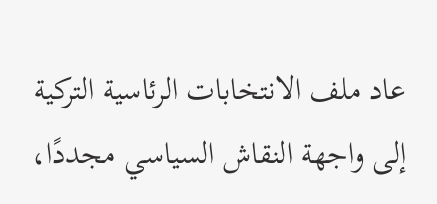عاد ملف الانتخابات الرئاسية التركية إلى واجهة النقاش السياسي مجددًا،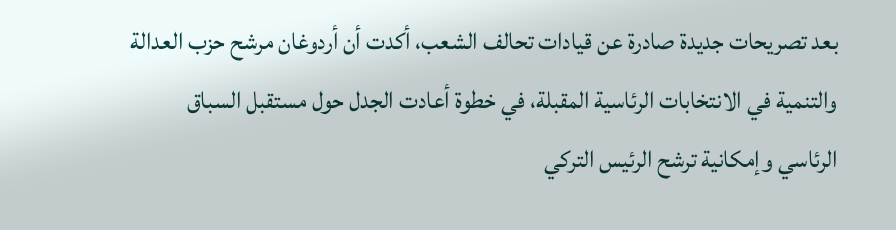بعد تصريحات جديدة صادرة عن قيادات تحالف الشعب، أكدت أن أردوغان مرشح حزب العدالة والتنمية في الانتخابات الرئاسية المقبلة، في خطوة أعادت الجدل حول مستقبل السباق الرئاسي وإمكانية ترشح الرئيس التركي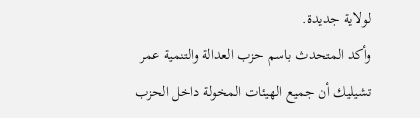لولاية جديدة.
وأكد المتحدث باسم حزب العدالة والتنمية عمر تشيليك أن جميع الهيئات المخولة داخل الحزب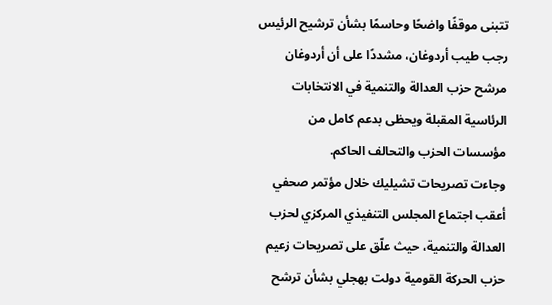تتبنى موقفًا واضحًا وحاسمًا بشأن ترشيح الرئيس رجب طيب أردوغان، مشددًا على أن أردوغان مرشح حزب العدالة والتنمية في الانتخابات الرئاسية المقبلة ويحظى بدعم كامل من مؤسسات الحزب والتحالف الحاكم.
وجاءت تصريحات تشيليك خلال مؤتمر صحفي أعقب اجتماع المجلس التنفيذي المركزي لحزب العدالة والتنمية، حيث علّق على تصريحات زعيم حزب الحركة القومية دولت بهجلي بشأن ترشح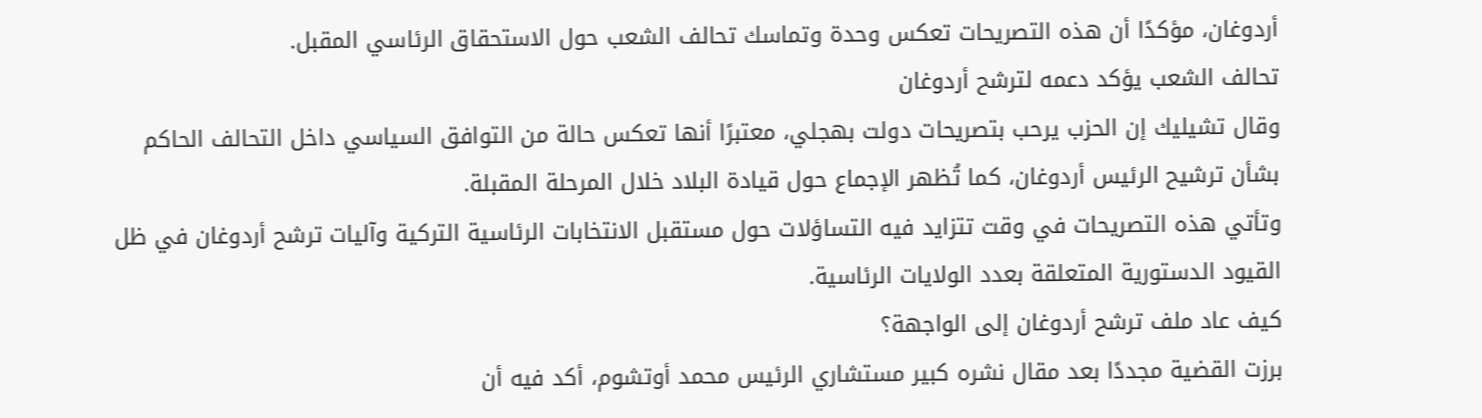أردوغان، مؤكدًا أن هذه التصريحات تعكس وحدة وتماسك تحالف الشعب حول الاستحقاق الرئاسي المقبل.
تحالف الشعب يؤكد دعمه لترشح أردوغان
وقال تشيليك إن الحزب يرحب بتصريحات دولت بهجلي، معتبرًا أنها تعكس حالة من التوافق السياسي داخل التحالف الحاكم بشأن ترشيح الرئيس أردوغان، كما تُظهر الإجماع حول قيادة البلاد خلال المرحلة المقبلة.
وتأتي هذه التصريحات في وقت تتزايد فيه التساؤلات حول مستقبل الانتخابات الرئاسية التركية وآليات ترشح أردوغان في ظل القيود الدستورية المتعلقة بعدد الولايات الرئاسية.
كيف عاد ملف ترشح أردوغان إلى الواجهة؟
برزت القضية مجددًا بعد مقال نشره كبير مستشاري الرئيس محمد أوتشوم، أكد فيه أن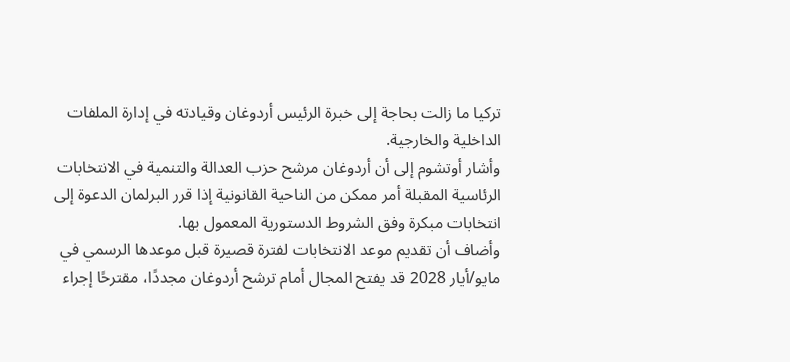تركيا ما زالت بحاجة إلى خبرة الرئيس أردوغان وقيادته في إدارة الملفات الداخلية والخارجية.
وأشار أوتشوم إلى أن أردوغان مرشح حزب العدالة والتنمية في الانتخابات الرئاسية المقبلة أمر ممكن من الناحية القانونية إذا قرر البرلمان الدعوة إلى انتخابات مبكرة وفق الشروط الدستورية المعمول بها.
وأضاف أن تقديم موعد الانتخابات لفترة قصيرة قبل موعدها الرسمي في مايو/أيار 2028 قد يفتح المجال أمام ترشح أردوغان مجددًا، مقترحًا إجراء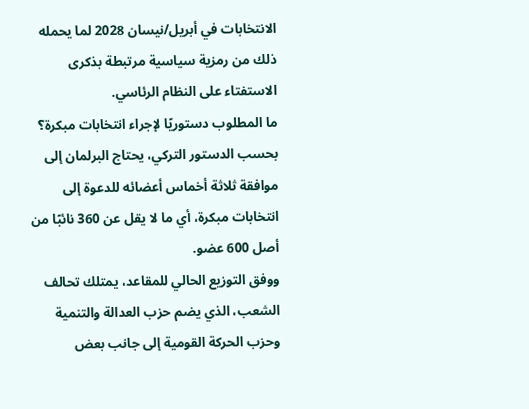الانتخابات في أبريل/نيسان 2028 لما يحمله ذلك من رمزية سياسية مرتبطة بذكرى الاستفتاء على النظام الرئاسي.
ما المطلوب دستوريًا لإجراء انتخابات مبكرة؟
بحسب الدستور التركي، يحتاج البرلمان إلى موافقة ثلاثة أخماس أعضائه للدعوة إلى انتخابات مبكرة، أي ما لا يقل عن 360 نائبًا من أصل 600 عضو.
ووفق التوزيع الحالي للمقاعد، يمتلك تحالف الشعب، الذي يضم حزب العدالة والتنمية وحزب الحركة القومية إلى جانب بعض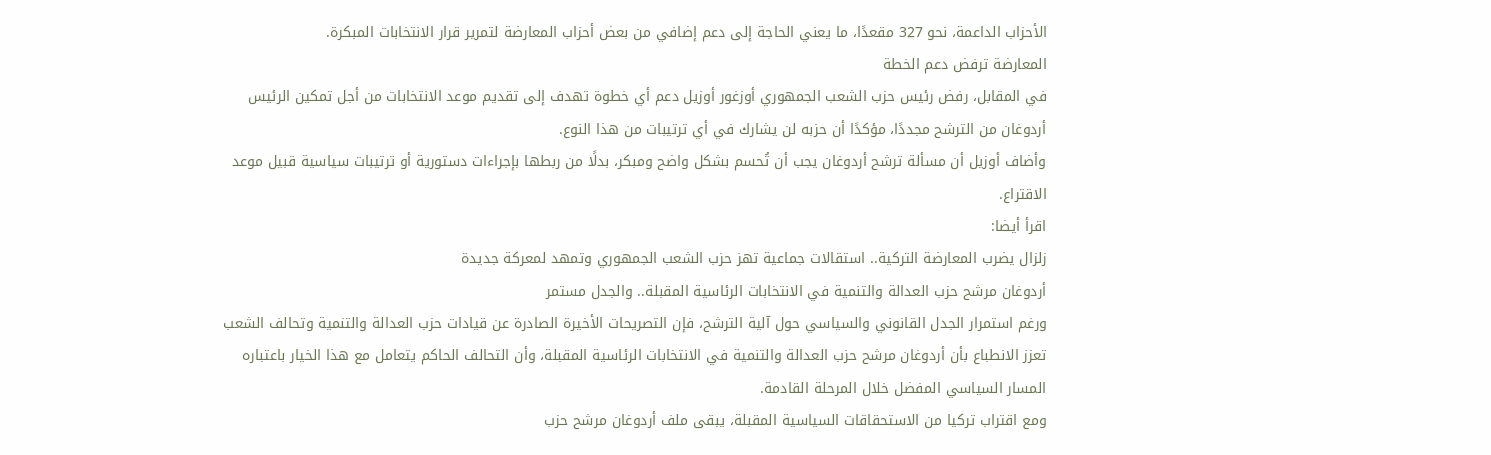الأحزاب الداعمة، نحو 327 مقعدًا، ما يعني الحاجة إلى دعم إضافي من بعض أحزاب المعارضة لتمرير قرار الانتخابات المبكرة.
المعارضة ترفض دعم الخطة
في المقابل، رفض رئيس حزب الشعب الجمهوري أوزغور أوزيل دعم أي خطوة تهدف إلى تقديم موعد الانتخابات من أجل تمكين الرئيس أردوغان من الترشح مجددًا، مؤكدًا أن حزبه لن يشارك في أي ترتيبات من هذا النوع.
وأضاف أوزيل أن مسألة ترشح أردوغان يجب أن تُحسم بشكل واضح ومبكر، بدلًا من ربطها بإجراءات دستورية أو ترتيبات سياسية قبيل موعد الاقتراع.
اقرأ أيضا:
زلزال يضرب المعارضة التركية.. استقالات جماعية تهز حزب الشعب الجمهوري وتمهد لمعركة جديدة
أردوغان مرشح حزب العدالة والتنمية في الانتخابات الرئاسية المقبلة.. والجدل مستمر
ورغم استمرار الجدل القانوني والسياسي حول آلية الترشح، فإن التصريحات الأخيرة الصادرة عن قيادات حزب العدالة والتنمية وتحالف الشعب تعزز الانطباع بأن أردوغان مرشح حزب العدالة والتنمية في الانتخابات الرئاسية المقبلة، وأن التحالف الحاكم يتعامل مع هذا الخيار باعتباره المسار السياسي المفضل خلال المرحلة القادمة.
ومع اقتراب تركيا من الاستحقاقات السياسية المقبلة، يبقى ملف أردوغان مرشح حزب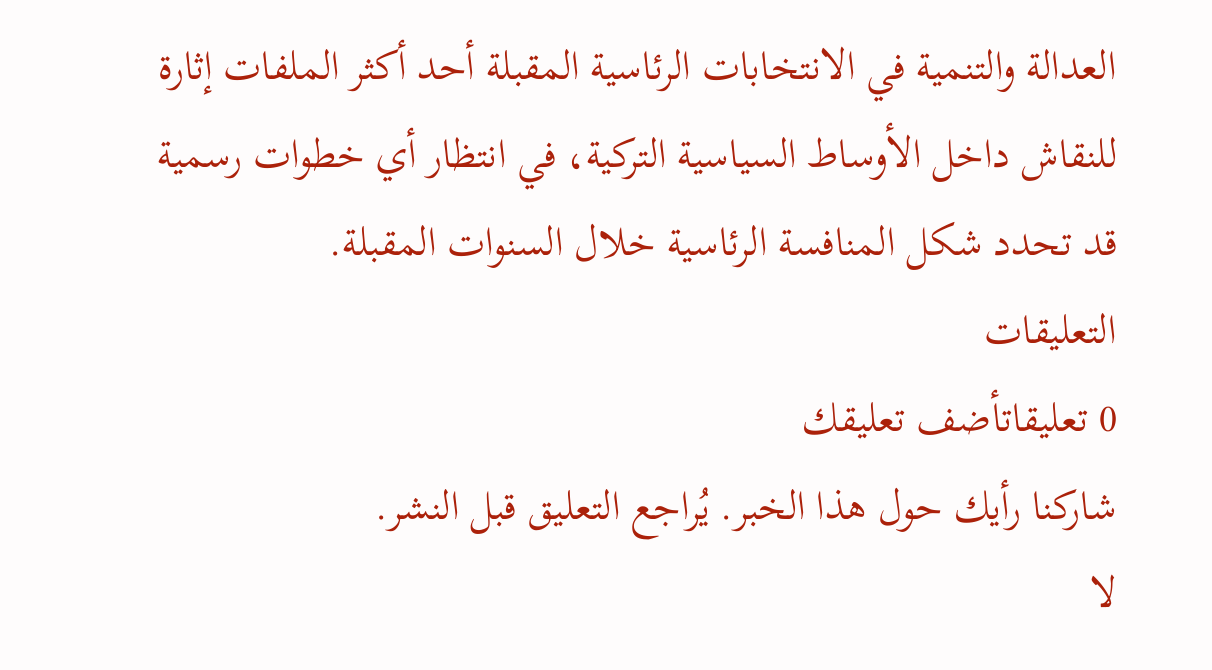العدالة والتنمية في الانتخابات الرئاسية المقبلة أحد أكثر الملفات إثارة للنقاش داخل الأوساط السياسية التركية، في انتظار أي خطوات رسمية قد تحدد شكل المنافسة الرئاسية خلال السنوات المقبلة.
التعليقات
0 تعليقاتأضف تعليقك
شاركنا رأيك حول هذا الخبر. يُراجع التعليق قبل النشر.
لا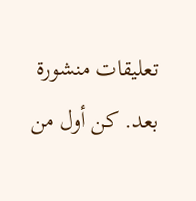تعليقات منشورة بعد. كن أول من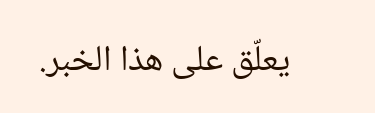يعلّق على هذا الخبر.